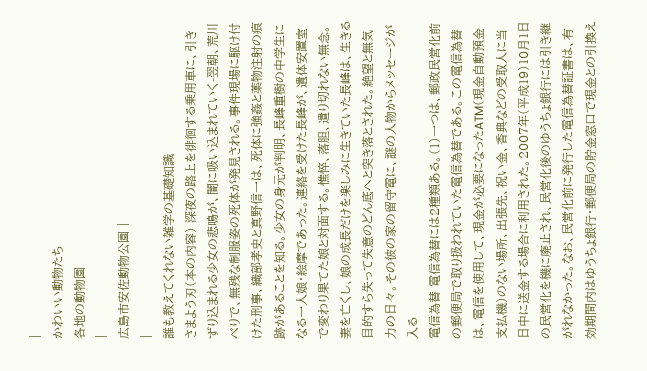|
かわいい動物たち
各地の動物園
|
広島市安佐動物公園 |
|
誰も教えてくれない雑学の基礎知識
さまよう刃(本の内容) 深夜の路上を徘徊する乗用車に、引きずり込まれる少女の悲鳴が、闇に吸い込まれていく-翌朝、荒川べりで、無残な制服姿の死体が発見される。事件現場に駆け付けた刑事、織部孝史と真野信一は、死体に強姦と薬物注射の痕跡があることを知る。少女の身元が判明、長峰重樹の中学生になる一人娘・絵摩であった。連絡を受けた長峰が、遺体安置室で変わり果てた娘と対面する。憔悴、落胆、遣り切れない無念。妻を亡くし、娘の成長だけを楽しみに生きていた長峰は、生きる目的すら失って失意のどん底へと突き落とされた。絶望と無気力の日々。その彼の家の留守電に、謎の人物からメッセージが入る
電信為替 電信為替には2種類ある。(1)一つは、郵政民営化前の郵便局で取り扱われていた電信為替である。この電信為替は、電信を使用して、現金が必要になったATM(現金自動預金支払機)のない場所、出張先、祝い金、香典などの受取人に当日中に送金する場合に利用された。2007年(平成19)10月1日の民営化を機に廃止され、民営化後のゆうちょ銀行には引き継がれなかった。なお、民営化前に発行した電信為替証書は、有効期間内はゆうちょ銀行・郵便局の貯金窓口で現金との引換え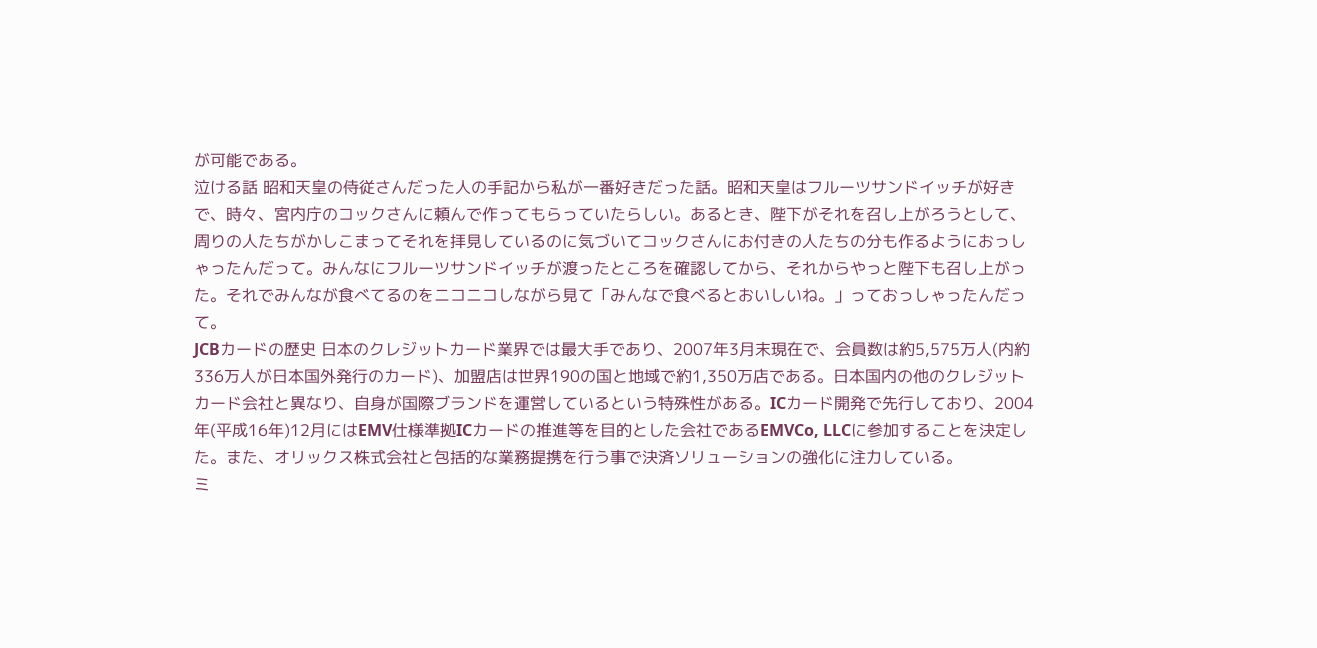が可能である。
泣ける話 昭和天皇の侍従さんだった人の手記から私が一番好きだった話。昭和天皇はフルーツサンドイッチが好きで、時々、宮内庁のコックさんに頼んで作ってもらっていたらしい。あるとき、陛下がそれを召し上がろうとして、周りの人たちがかしこまってそれを拝見しているのに気づいてコックさんにお付きの人たちの分も作るようにおっしゃったんだって。みんなにフルーツサンドイッチが渡ったところを確認してから、それからやっと陛下も召し上がった。それでみんなが食べてるのをニコニコしながら見て「みんなで食べるとおいしいね。」っておっしゃったんだって。
JCBカードの歴史 日本のクレジットカード業界では最大手であり、2007年3月末現在で、会員数は約5,575万人(内約336万人が日本国外発行のカード)、加盟店は世界190の国と地域で約1,350万店である。日本国内の他のクレジットカード会社と異なり、自身が国際ブランドを運営しているという特殊性がある。ICカード開発で先行しており、2004年(平成16年)12月にはEMV仕様準拠ICカードの推進等を目的とした会社であるEMVCo, LLCに参加することを決定した。また、オリックス株式会社と包括的な業務提携を行う事で決済ソリューションの強化に注力している。
ミ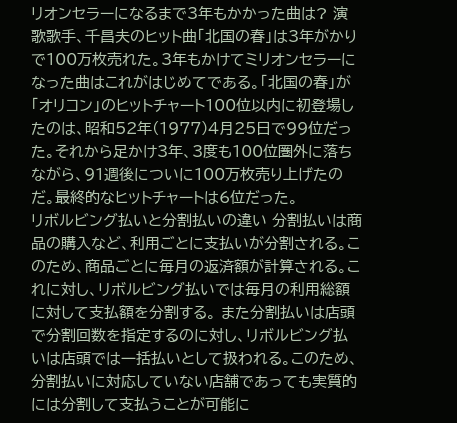リオンセラーになるまで3年もかかった曲は? 演歌歌手、千昌夫のヒット曲「北国の春」は3年がかりで100万枚売れた。3年もかけてミリオンセラーになった曲はこれがはじめてである。「北国の春」が「オリコン」のヒットチャート100位以内に初登場したのは、昭和52年(1977)4月25日で99位だった。それから足かけ3年、3度も100位圏外に落ちながら、91週後についに100万枚売り上げたのだ。最終的なヒットチャートは6位だった。
リボルビング払いと分割払いの違い 分割払いは商品の購入など、利用ごとに支払いが分割される。このため、商品ごとに毎月の返済額が計算される。これに対し、リボルビング払いでは毎月の利用総額に対して支払額を分割する。 また分割払いは店頭で分割回数を指定するのに対し、リボルビング払いは店頭では一括払いとして扱われる。このため、分割払いに対応していない店舗であっても実質的には分割して支払うことが可能に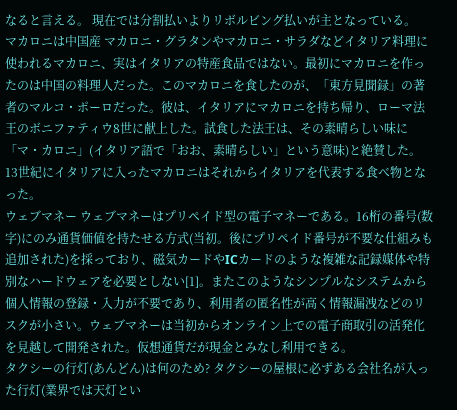なると言える。 現在では分割払いよりリボルビング払いが主となっている。
マカロニは中国産 マカロニ・グラタンやマカロニ・サラダなどイタリア料理に使われるマカロニ、実はイタリアの特産食品ではない。最初にマカロニを作ったのは中国の料理人だった。このマカロニを食したのが、「東方見聞録」の著者のマルコ・ポーロだった。彼は、イタリアにマカロニを持ち帰り、ローマ法王のボニファティウ8世に献上した。試食した法王は、その素晴らしい味に「マ・カロニ」(イタリア語で「おお、素晴らしい」という意味)と絶賛した。13世紀にイタリアに入ったマカロニはそれからイタリアを代表する食べ物となった。
ウェブマネー ウェブマネーはプリペイド型の電子マネーである。16桁の番号(数字)にのみ通貨価値を持たせる方式(当初。後にプリペイド番号が不要な仕組みも追加された)を採っており、磁気カードやICカードのような複雑な記録媒体や特別なハードウェアを必要としない[1]。またこのようなシンプルなシステムから個人情報の登録・入力が不要であり、利用者の匿名性が高く情報漏洩などのリスクが小さい。ウェブマネーは当初からオンライン上での電子商取引の活発化を見越して開発された。仮想通貨だが現金とみなし利用できる。
タクシーの行灯(あんどん)は何のため? タクシーの屋根に必ずある会社名が入った行灯(業界では天灯とい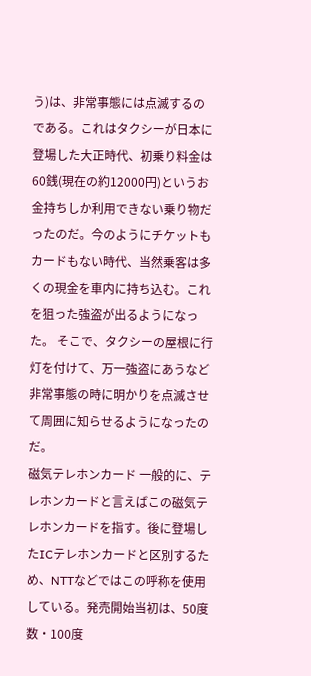う)は、非常事態には点滅するのである。これはタクシーが日本に登場した大正時代、初乗り料金は60銭(現在の約12000円)というお金持ちしか利用できない乗り物だったのだ。今のようにチケットもカードもない時代、当然乗客は多くの現金を車内に持ち込む。これを狙った強盗が出るようになった。 そこで、タクシーの屋根に行灯を付けて、万一強盗にあうなど非常事態の時に明かりを点滅させて周囲に知らせるようになったのだ。
磁気テレホンカード 一般的に、テレホンカードと言えばこの磁気テレホンカードを指す。後に登場したICテレホンカードと区別するため、NTTなどではこの呼称を使用している。発売開始当初は、50度数・100度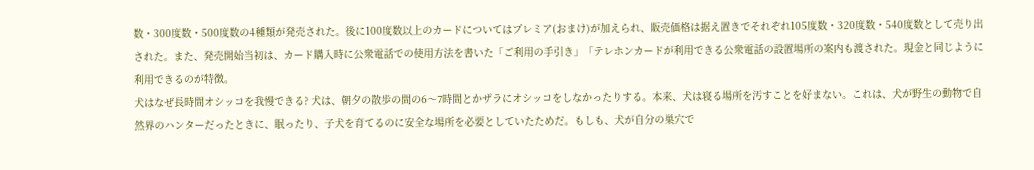数・300度数・500度数の4種類が発売された。後に100度数以上のカードについてはプレミア(おまけ)が加えられ、販売価格は据え置きでそれぞれ105度数・320度数・540度数として売り出された。また、発売開始当初は、カード購入時に公衆電話での使用方法を書いた「ご利用の手引き」「テレホンカードが利用できる公衆電話の設置場所の案内も渡された。現金と同じように利用できるのが特徴。
犬はなぜ長時間オシッコを我慢できる? 犬は、朝夕の散歩の間の6〜7時間とかザラにオシッコをしなかったりする。本来、犬は寝る場所を汚すことを好まない。これは、犬が野生の動物で自然界のハンターだったときに、眠ったり、子犬を育てるのに安全な場所を必要としていたためだ。もしも、犬が自分の巣穴で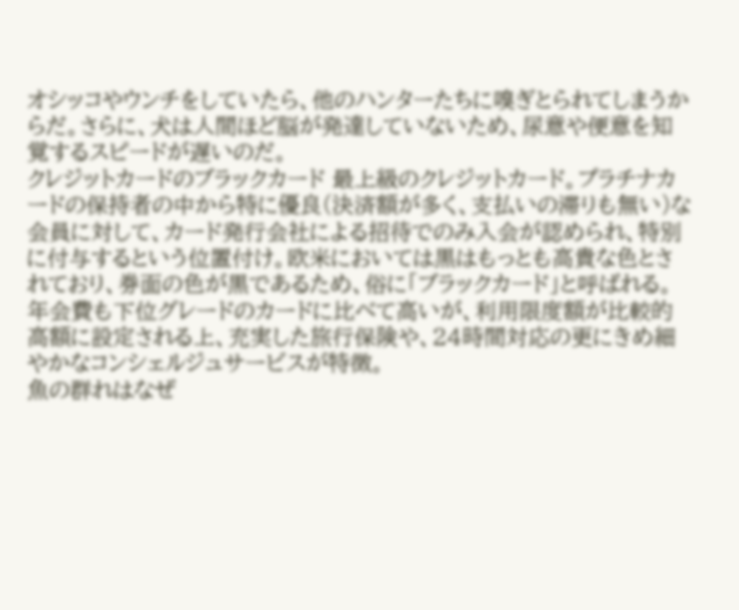オシッコやウンチをしていたら、他のハンターたちに嗅ぎとられてしまうからだ。さらに、犬は人間ほど脳が発達していないため、尿意や便意を知覚するスピードが遅いのだ。
クレジットカードのブラックカード 最上級のクレジットカード。プラチナカードの保持者の中から特に優良(決済額が多く、支払いの滞りも無い)な会員に対して、カード発行会社による招待でのみ入会が認められ、特別に付与するという位置付け。欧米においては黒はもっとも高貴な色とされており、券面の色が黒であるため、俗に「ブラックカード」と呼ばれる。年会費も下位グレードのカードに比べて高いが、利用限度額が比較的高額に設定される上、充実した旅行保険や、24時間対応の更にきめ細やかなコンシェルジュサービスが特徴。
魚の群れはなぜ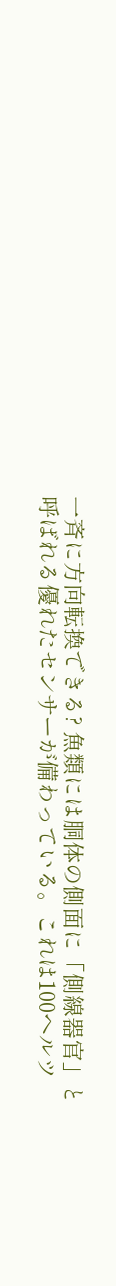一斉に方向転換できる? 魚類には胴体の側面に「側線器官」と呼ばれる優れたセンサーが備わっている。これは100ヘルツ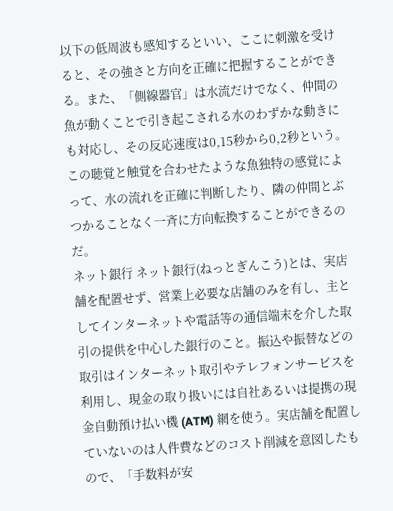以下の低周波も感知するといい、ここに刺激を受けると、その強さと方向を正確に把握することができる。また、「側線器官」は水流だけでなく、仲間の魚が動くことで引き起こされる水のわずかな動きにも対応し、その反応速度は0,15秒から0,2秒という。この聴覚と触覚を合わせたような魚独特の感覚によって、水の流れを正確に判断したり、隣の仲間とぶつかることなく一斉に方向転換することができるのだ。
ネット銀行 ネット銀行(ねっとぎんこう)とは、実店舗を配置せず、営業上必要な店舗のみを有し、主としてインターネットや電話等の通信端末を介した取引の提供を中心した銀行のこと。振込や振替などの取引はインターネット取引やテレフォンサービスを利用し、現金の取り扱いには自社あるいは提携の現金自動預け払い機 (ATM) 網を使う。実店舗を配置していないのは人件費などのコスト削減を意図したもので、「手数料が安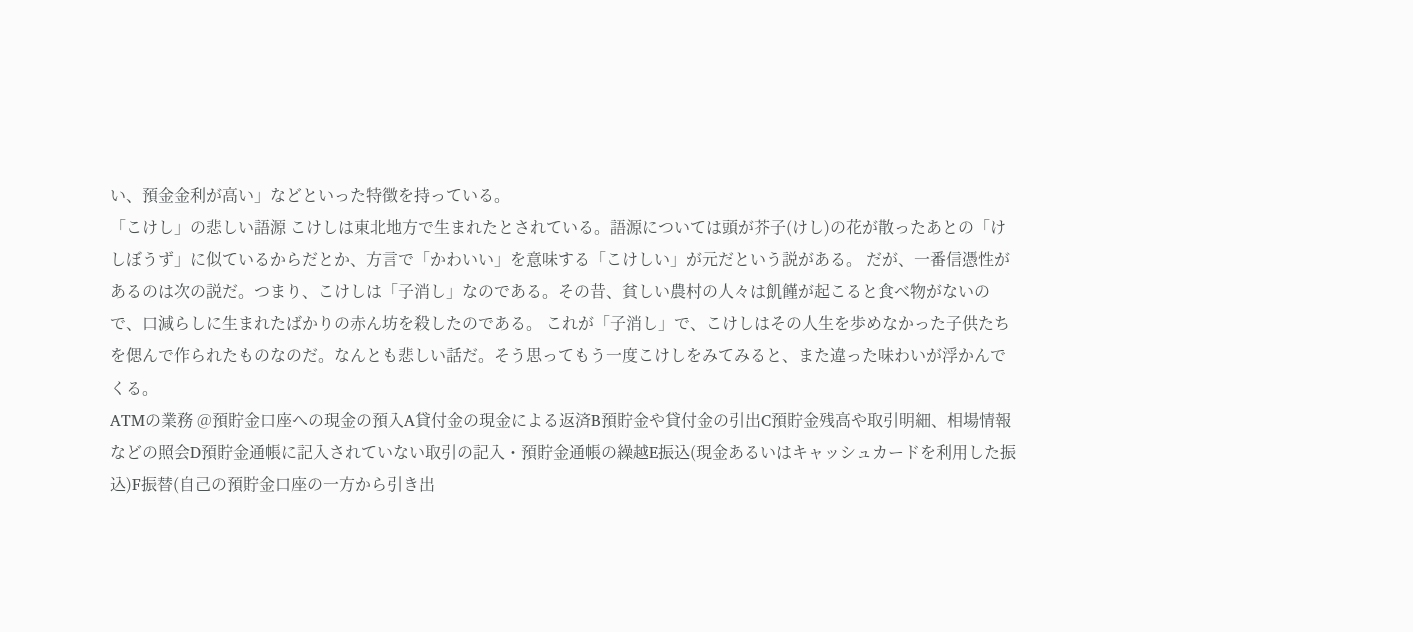い、預金金利が高い」などといった特徴を持っている。
「こけし」の悲しい語源 こけしは東北地方で生まれたとされている。語源については頭が芥子(けし)の花が散ったあとの「けしぼうず」に似ているからだとか、方言で「かわいい」を意味する「こけしい」が元だという説がある。 だが、一番信憑性があるのは次の説だ。つまり、こけしは「子消し」なのである。その昔、貧しい農村の人々は飢饉が起こると食べ物がないので、口減らしに生まれたばかりの赤ん坊を殺したのである。 これが「子消し」で、こけしはその人生を歩めなかった子供たちを偲んで作られたものなのだ。なんとも悲しい話だ。そう思ってもう一度こけしをみてみると、また違った味わいが浮かんでくる。
ATMの業務 @預貯金口座への現金の預入A貸付金の現金による返済B預貯金や貸付金の引出C預貯金残高や取引明細、相場情報などの照会D預貯金通帳に記入されていない取引の記入・預貯金通帳の繰越E振込(現金あるいはキャッシュカードを利用した振込)F振替(自己の預貯金口座の一方から引き出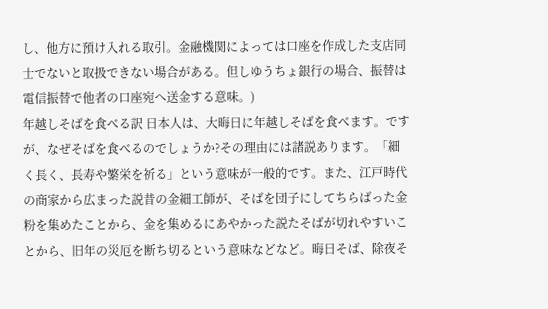し、他方に預け入れる取引。金融機関によっては口座を作成した支店同士でないと取扱できない場合がある。但しゆうちょ銀行の場合、振替は電信振替で他者の口座宛へ送金する意味。)
年越しそばを食べる訳 日本人は、大晦日に年越しそばを食べます。ですが、なぜそばを食べるのでしょうか?その理由には諸説あります。「細く長く、長寿や繁栄を祈る」という意味が一般的です。また、江戸時代の商家から広まった説昔の金細工師が、そばを団子にしてちらばった金粉を集めたことから、金を集めるにあやかった説たそばが切れやすいことから、旧年の災厄を断ち切るという意味などなど。晦日そば、除夜そ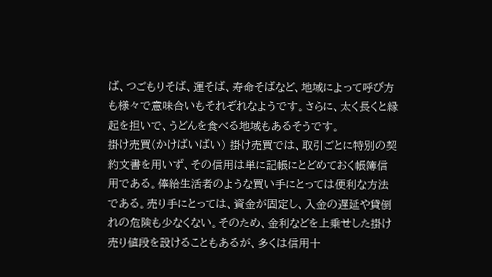ば、つごもりそば、運そば、寿命そばなど、地域によって呼び方も様々で意味合いもそれぞれなようです。さらに、太く長くと縁起を担いで、うどんを食べる地域もあるそうです。
掛け売買(かけばいばい) 掛け売買では、取引ごとに特別の契約文書を用いず、その信用は単に記帳にとどめておく帳簿信用である。俸給生活者のような買い手にとっては便利な方法である。売り手にとっては、資金が固定し、入金の遅延や貸倒れの危険も少なくない。そのため、金利などを上乗せした掛け売り値段を設けることもあるが、多くは信用十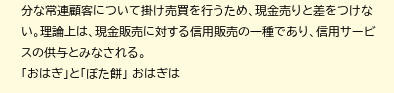分な常連顧客について掛け売買を行うため、現金売りと差をつけない。理論上は、現金販売に対する信用販売の一種であり、信用サービスの供与とみなされる。
「おはぎ」と「ぼた餅」 おはぎは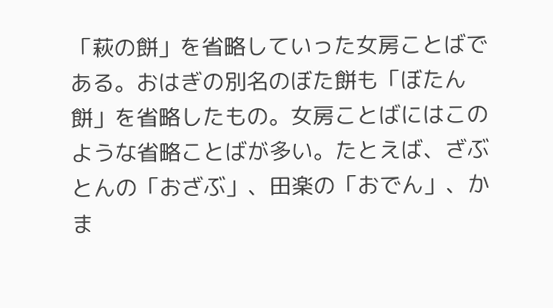「萩の餅」を省略していった女房ことばである。おはぎの別名のぼた餅も「ぼたん餅」を省略したもの。女房ことばにはこのような省略ことばが多い。たとえば、ざぶとんの「おざぶ」、田楽の「おでん」、かま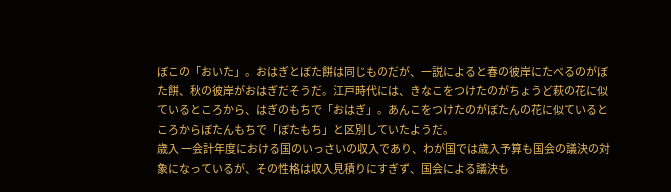ぼこの「おいた」。おはぎとぼた餅は同じものだが、一説によると春の彼岸にたべるのがぼた餅、秋の彼岸がおはぎだそうだ。江戸時代には、きなこをつけたのがちょうど萩の花に似ているところから、はぎのもちで「おはぎ」。あんこをつけたのがぼたんの花に似ているところからぼたんもちで「ぼたもち」と区別していたようだ。
歳入 一会計年度における国のいっさいの収入であり、わが国では歳入予算も国会の議決の対象になっているが、その性格は収入見積りにすぎず、国会による議決も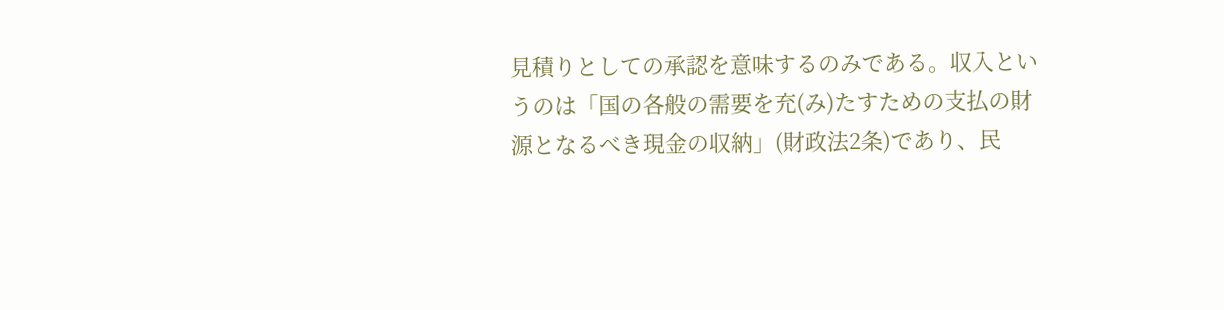見積りとしての承認を意味するのみである。収入というのは「国の各般の需要を充(み)たすための支払の財源となるべき現金の収納」(財政法2条)であり、民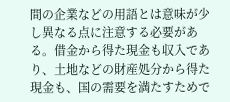間の企業などの用語とは意味が少し異なる点に注意する必要がある。借金から得た現金も収入であり、土地などの財産処分から得た現金も、国の需要を満たすためで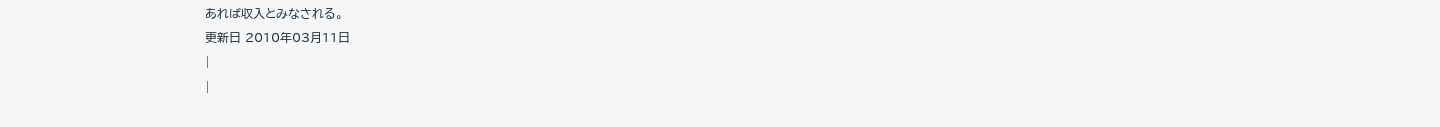あれば収入とみなされる。
更新日 2010年03月11日
|
|